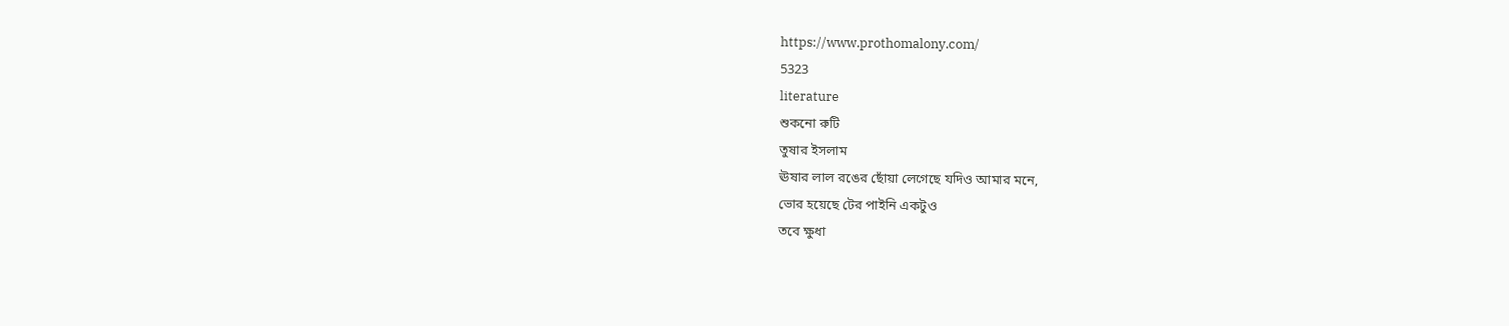https://www.prothomalony.com/
5323
literature
শুকনো রুটি
তুষার ইসলাম
ঊষার লাল রঙের ছোঁয়া লেগেছে যদিও আমার মনে,
ভোর হয়েছে টের পাইনি একটুও
তবে ক্ষুধা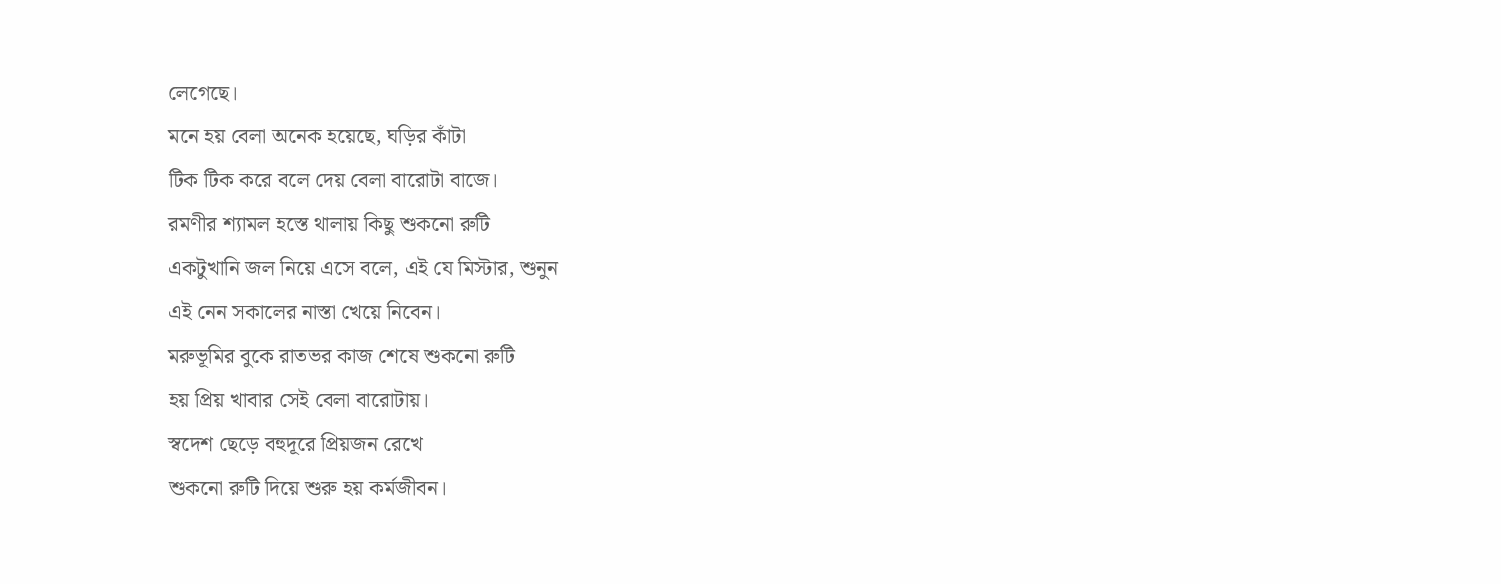লেগেছে।
মনে হয় বেলা অনেক হয়েছে, ঘড়ির কাঁটা
টিক টিক করে বলে দেয় বেলা বারোটা বাজে।
রমণীর শ্যামল হস্তে থালায় কিছু শুকনো রুটি
একটুখানি জল নিয়ে এসে বলে, এই যে মিস্টার, শুনুন
এই নেন সকালের নাস্তা খেয়ে নিবেন।
মরুভূমির বুকে রাতভর কাজ শেষে শুকনো রুটি
হয় প্রিয় খাবার সেই বেলা বারোটায়।
স্বদেশ ছেড়ে বহুদূরে প্রিয়জন রেখে
শুকনো রুটি দিয়ে শুরু হয় কর্মজীবন।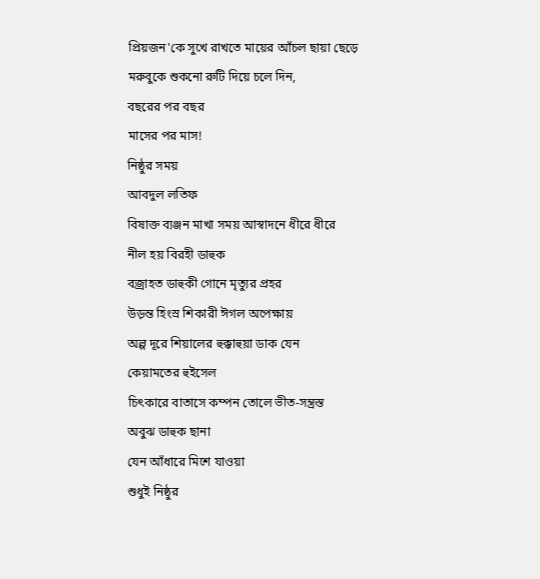প্রিয়জন'কে সুখে রাখতে মায়ের আঁচল ছায়া ছেড়ে
মরুবুকে শুকনো রুটি দিয়ে চলে দিন,
বছরের পর বছর
মাসের পর মাস!
নিষ্ঠুর সময়
আবদুল লতিফ
বিষাক্ত ব্যঞ্জন মাখা সময় আস্বাদনে ধীরে ধীরে
নীল হয় বিরহী ডাহুক
বজ্রাহত ডাহুকী গোনে মৃত্যুর প্রহর
উড়ন্ত হিংস্র শিকারী ঈগল অপেক্ষায়
অল্প দূরে শিয়ালের হুক্কাহুয়া ডাক যেন
কেয়ামতের হুইসেল
চিৎকারে বাতাসে কম্পন তোলে ভীত-সন্ত্রস্ত
অবুঝ ডাহুক ছানা
যেন আঁধারে মিশে যাওয়া
শুধুই নিষ্ঠুর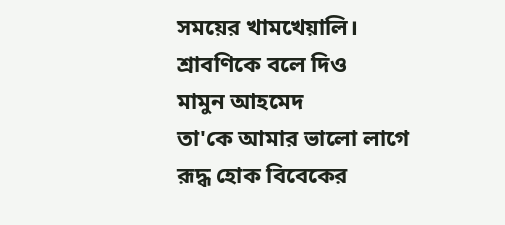সময়ের খামখেয়ালি।
শ্রাবণিকে বলে দিও
মামুন আহমেদ
তা'কে আমার ভালো লাগে
রূদ্ধ হোক বিবেকের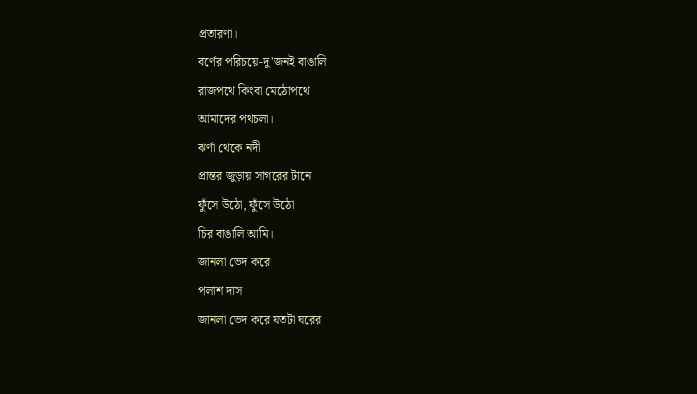প্রতারণা।
বর্ণের পরিচয়ে-দু'জনই বাঙালি
রাজপথে কিংবা মেঠোপথে
আমাদের পথচলা।
ঝর্ণা থেকে নদী
প্রান্তর জুড়ায় সাগরের টানে
ফুঁসে উঠো, ফুঁসে উঠো
চির বাঙালি আমি।
জানলা ভেদ করে
পলাশ দাস
জানলা ভেদ করে যতটা ঘরের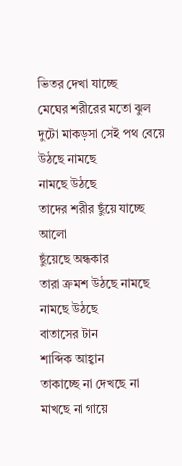ভিতর দেখা যাচ্ছে
মেঘের শরীরের মতো ঝুল
দুটো মাকড়সা সেই পথ বেয়ে
উঠছে নামছে
নামছে উঠছে
তাদের শরীর ছুঁয়ে যাচ্ছে আলো
ছুঁয়েছে অন্ধকার
তারা ক্রমশ উঠছে নামছে
নামছে উঠছে
বাতাসের টান
শাব্দিক আহ্বান
তাকাচ্ছে না দেখছে না
মাখছে না গায়ে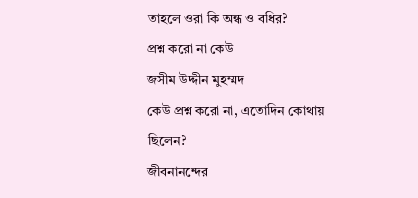তাহলে ওরা কি অন্ধ ও বধির?
প্রশ্ন করো না কেউ
জসীম উদ্দীন মুহম্মদ
কেউ প্রশ্ন করো না, এতোদিন কোথায় ছিলেন?
জীবনানন্দের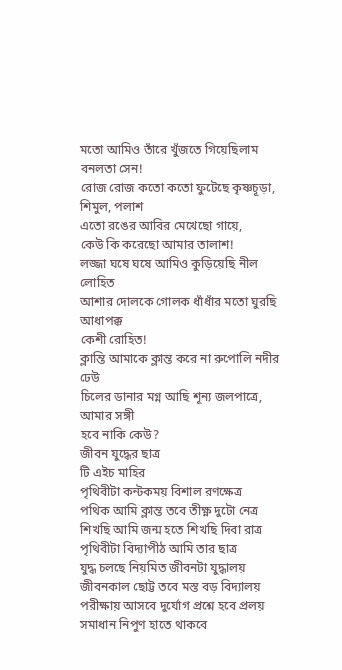মতো আমিও তাঁরে খুঁজতে গিয়েছিলাম বনলতা সেন!
রোজ রোজ কতো কতো ফুটেছে কৃষ্ণচূড়া, শিমুল, পলাশ
এতো রঙের আবির মেখেছো গায়ে,
কেউ কি করেছো আমার তালাশ!
লজ্জা ঘষে ঘষে আমিও কুড়িয়েছি নীল লোহিত
আশার দোলকে গোলক ধাঁধাঁর মতো ঘুরছি আধাপক্ক
কেশী রোহিত!
ক্লান্তি আমাকে ক্লান্ত করে না রুপোলি নদীর ঢেউ
চিলের ডানার মগ্ন আছি শূন্য জলপাত্রে, আমার সঙ্গী
হবে নাকি কেউ?
জীবন যুদ্ধের ছাত্র
টি এইচ মাহির
পৃথিবীটা কন্টকময় বিশাল রণক্ষেত্র
পথিক আমি ক্লান্ত তবে তীক্ষ্ণ দুটো নেত্র
শিখছি আমি জন্ম হতে শিখছি দিবা রাত্র
পৃথিবীটা বিদ্যাপীঠ আমি তার ছাত্র
যুদ্ধ চলছে নিয়মিত জীবনটা যুদ্ধালয়
জীবনকাল ছোট্ট তবে মস্ত বড় বিদ্যালয়
পরীক্ষায় আসবে দুর্যোগ প্রশ্নে হবে প্রলয়
সমাধান নিপুণ হাতে থাকবে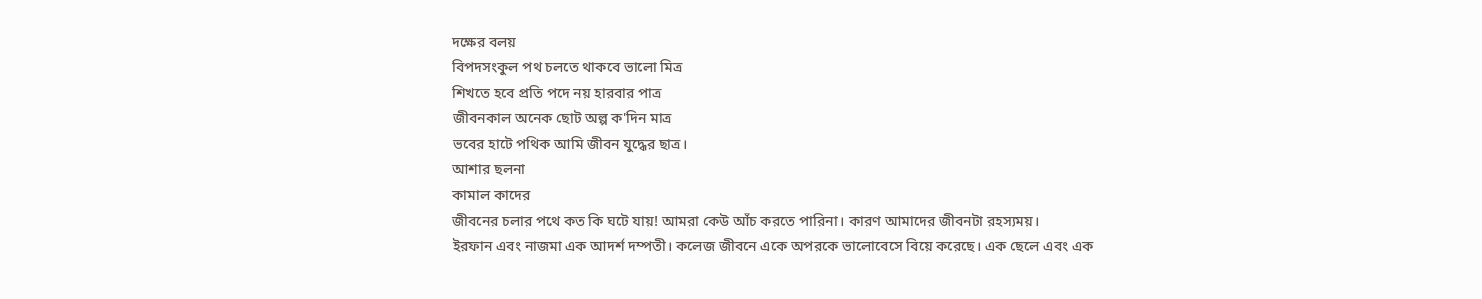দক্ষের বলয়
বিপদসংকুল পথ চলতে থাকবে ভালো মিত্র
শিখতে হবে প্রতি পদে নয় হারবার পাত্র
জীবনকাল অনেক ছোট অল্প ক'দিন মাত্র
ভবের হাটে পথিক আমি জীবন যুদ্ধের ছাত্র।
আশার ছলনা
কামাল কাদের
জীবনের চলার পথে কত কি ঘটে যায়! আমরা কেউ আঁচ করতে পারিনা। কারণ আমাদের জীবনটা রহস্যময়।
ইরফান এবং নাজমা এক আদর্শ দম্পতী। কলেজ জীবনে একে অপরকে ভালোবেসে বিয়ে করেছে। এক ছেলে এবং এক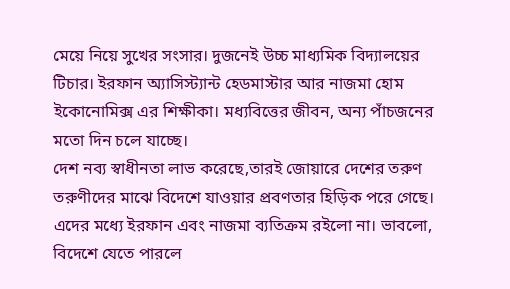মেয়ে নিয়ে সুখের সংসার। দুজনেই উচ্চ মাধ্যমিক বিদ্যালয়ের টিচার। ইরফান অ্যাসিস্ট্যান্ট হেডমাস্টার আর নাজমা হোম ইকোনোমিক্স এর শিক্ষীকা। মধ্যবিত্তের জীবন, অন্য পাঁচজনের মতো দিন চলে যাচ্ছে।
দেশ নব্য স্বাধীনতা লাভ করেছে,তারই জোয়ারে দেশের তরুণ তরুণীদের মাঝে বিদেশে যাওয়ার প্রবণতার হিড়িক পরে গেছে। এদের মধ্যে ইরফান এবং নাজমা ব্যতিক্রম রইলো না। ভাবলো, বিদেশে যেতে পারলে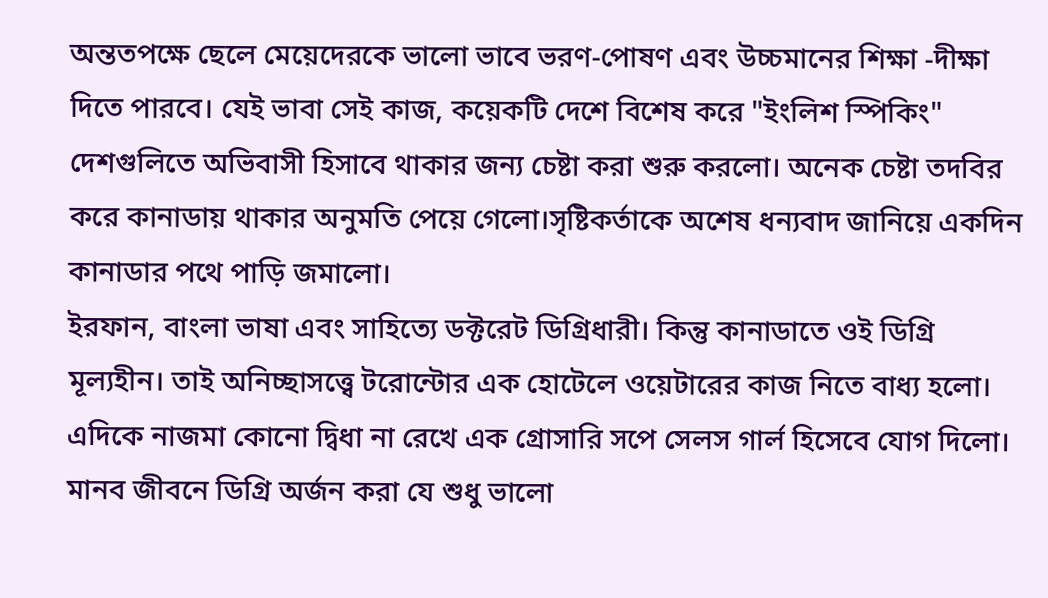অন্ততপক্ষে ছেলে মেয়েদেরকে ভালো ভাবে ভরণ-পোষণ এবং উচ্চমানের শিক্ষা -দীক্ষা দিতে পারবে। যেই ভাবা সেই কাজ, কয়েকটি দেশে বিশেষ করে "ইংলিশ স্পিকিং" দেশগুলিতে অভিবাসী হিসাবে থাকার জন্য চেষ্টা করা শুরু করলো। অনেক চেষ্টা তদবির করে কানাডায় থাকার অনুমতি পেয়ে গেলো।সৃষ্টিকর্তাকে অশেষ ধন্যবাদ জানিয়ে একদিন কানাডার পথে পাড়ি জমালো।
ইরফান, বাংলা ভাষা এবং সাহিত্যে ডক্টরেট ডিগ্রিধারী। কিন্তু কানাডাতে ওই ডিগ্রি মূল্যহীন। তাই অনিচ্ছাসত্ত্বে টরোন্টোর এক হোটেলে ওয়েটারের কাজ নিতে বাধ্য হলো। এদিকে নাজমা কোনো দ্বিধা না রেখে এক গ্রোসারি সপে সেলস গার্ল হিসেবে যোগ দিলো। মানব জীবনে ডিগ্রি অর্জন করা যে শুধু ভালো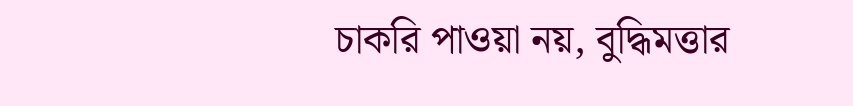চাকরি পাওয়া নয়, বুদ্ধিমত্তার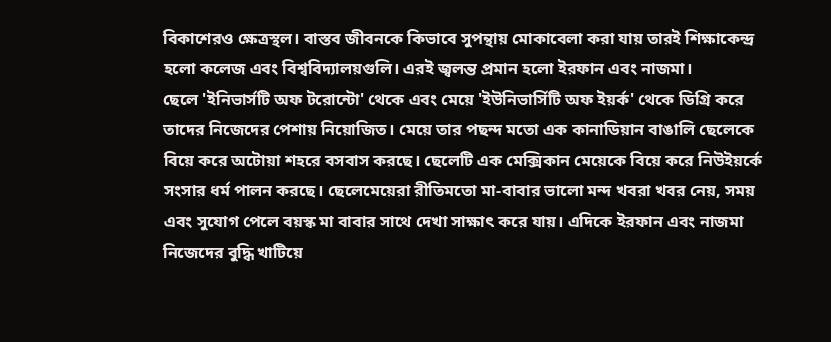বিকাশেরও ক্ষেত্রস্থল। বাস্তব জীবনকে কিভাবে সুপন্থায় মোকাবেলা করা যায় তারই শিক্ষাকেন্দ্র হলো কলেজ এবং বিশ্ববিদ্যালয়গুলি। এরই জ্বলন্ত প্রমান হলো ইরফান এবং নাজমা।
ছেলে 'ইনিভার্সটি অফ টরোন্টো' থেকে এবং মেয়ে 'ইউনিভার্সিটি অফ ইয়র্ক' থেকে ডিগ্রি করে তাদের নিজেদের পেশায় নিয়োজিত। মেয়ে তার পছন্দ মতো এক কানাডিয়ান বাঙালি ছেলেকে বিয়ে করে অটোয়া শহরে বসবাস করছে। ছেলেটি এক মেক্সিকান মেয়েকে বিয়ে করে নিউইয়র্কে সংসার ধর্ম পালন করছে। ছেলেমেয়েরা রীতিমতো মা-বাবার ভালো মন্দ খবরা খবর নেয়, সময় এবং সুযোগ পেলে বয়স্ক মা বাবার সাথে দেখা সাক্ষাৎ করে যায়। এদিকে ইরফান এবং নাজমা নিজেদের বুদ্ধি খাটিয়ে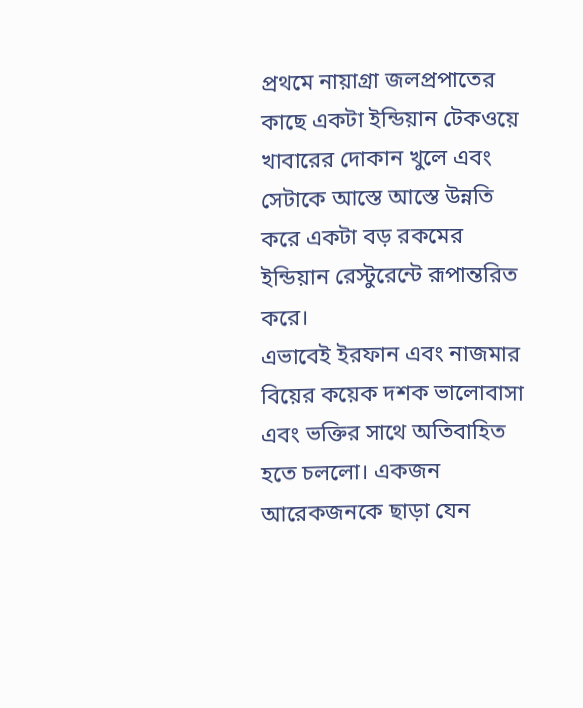প্রথমে নায়াগ্রা জলপ্রপাতের কাছে একটা ইন্ডিয়ান টেকওয়ে খাবারের দোকান খুলে এবং সেটাকে আস্তে আস্তে উন্নতি করে একটা বড় রকমের ইন্ডিয়ান রেস্টুরেন্টে রূপান্তরিত করে।
এভাবেই ইরফান এবং নাজমার বিয়ের কয়েক দশক ভালোবাসা এবং ভক্তির সাথে অতিবাহিত হতে চললো। একজন আরেকজনকে ছাড়া যেন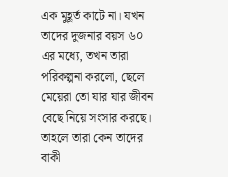এক মুহূর্ত কাটে না। যখন তাদের দুজনার বয়স ৬০ এর মধ্যে, তখন তারা পরিকল্পনা করলো, ছেলে মেয়েরা তো যার যার জীবন বেছে নিয়ে সংসার করছে। তাহলে তারা কেন তাদের বাকী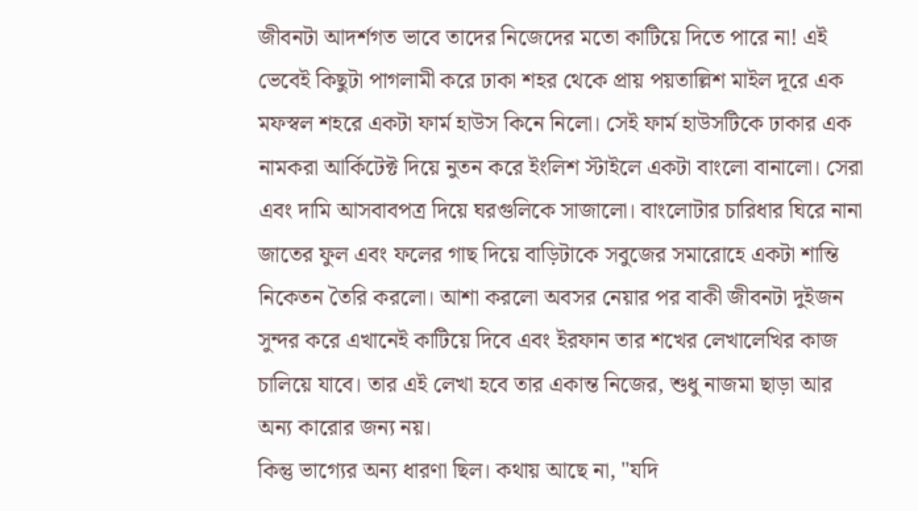জীবনটা আদর্শগত ভাবে তাদের নিজেদের মতো কাটিয়ে দিতে পারে না! এই ভেবেই কিছুটা পাগলামী করে ঢাকা শহর থেকে প্রায় পয়তাল্লিশ মাইল দূরে এক মফস্বল শহরে একটা ফার্ম হাউস কিনে নিলো। সেই ফার্ম হাউসটিকে ঢাকার এক নামকরা আর্কিটেক্ট দিয়ে নুতন করে ইংলিশ স্টাইলে একটা বাংলো বানালো। সেরা এবং দামি আসবাবপত্র দিয়ে ঘরগুলিকে সাজালো। বাংলোটার চারিধার ঘিরে নানা জাতের ফুল এবং ফলের গাছ দিয়ে বাড়িটাকে সবুজের সমারোহে একটা শান্তি নিকেতন তৈরি করলো। আশা করলো অবসর নেয়ার পর বাকী জীবনটা দুইজন সুন্দর করে এখানেই কাটিয়ে দিবে এবং ইরফান তার শখের লেখালেখির কাজ চালিয়ে যাবে। তার এই লেখা হবে তার একান্ত নিজের, শুধু নাজমা ছাড়া আর অন্য কারোর জন্য নয়।
কিন্তু ভাগ্যের অন্য ধারণা ছিল। কথায় আছে না, "যদি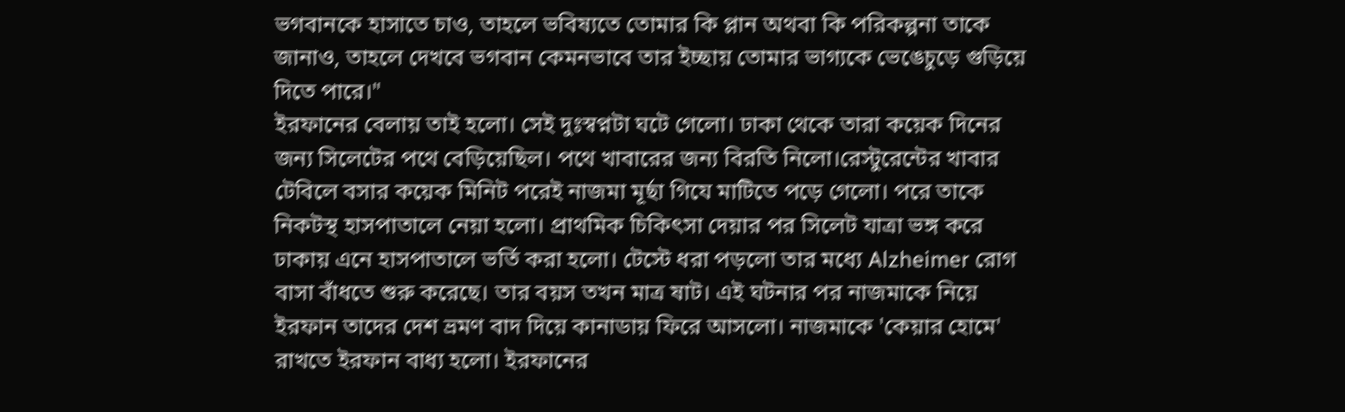ভগবানকে হাসাতে চাও, তাহলে ভবিষ্যতে তোমার কি প্লান অথবা কি পরিকল্পনা তাকে জানাও, তাহলে দেখবে ভগবান কেমনভাবে তার ইচ্ছায় তোমার ভাগ্যকে ভেঙেচুড়ে গুড়িয়ে দিতে পারে।"
ইরফানের বেলায় তাই হলো। সেই দুঃস্বপ্নটা ঘটে গেলো। ঢাকা থেকে তারা কয়েক দিনের জন্য সিলেটের পথে বেড়িয়েছিল। পথে খাবারের জন্য বিরতি নিলো।রেস্টুরেন্টের খাবার টেবিলে বসার কয়েক মিনিট পরেই নাজমা মূর্ছা গিযে মাটিতে পড়ে গেলো। পরে তাকে নিকটস্থ হাসপাতালে নেয়া হলো। প্রাথমিক চিকিৎসা দেয়ার পর সিলেট যাত্রা ভঙ্গ করে ঢাকায় এনে হাসপাতালে ভর্তি করা হলো। টেস্টে ধরা পড়লো তার মধ্যে Alzheimer রোগ বাসা বাঁধতে শুরু করেছে। তার বয়স তখন মাত্র ষাট। এই ঘটনার পর নাজমাকে নিয়ে ইরফান তাদের দেশ ভ্রমণ বাদ দিয়ে কানাডায় ফিরে আসলো। নাজমাকে 'কেয়ার হোমে' রাখতে ইরফান বাধ্য হলো। ইরফানের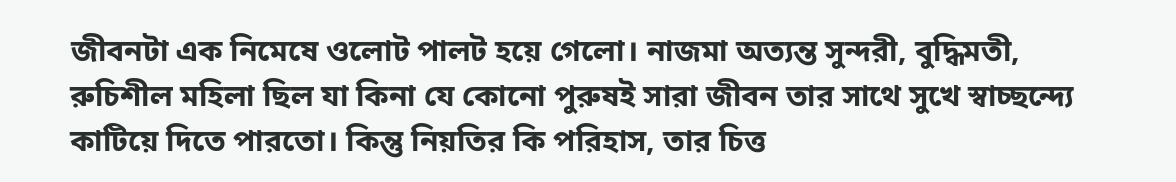জীবনটা এক নিমেষে ওলোট পালট হয়ে গেলো। নাজমা অত্যন্ত সুন্দরী, বুদ্ধিমতী, রুচিশীল মহিলা ছিল যা কিনা যে কোনো পুরুষই সারা জীবন তার সাথে সুখে স্বাচ্ছন্দ্যে কাটিয়ে দিতে পারতো। কিন্তু নিয়তির কি পরিহাস, তার চিত্ত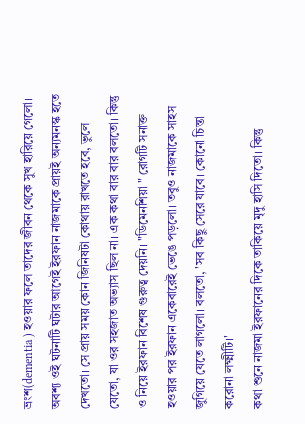ভ্ৰংশ(dementia ) হওয়ার ফলে তাদের জীবন থেকে সুখ হারিয়ে গেলো।
অবশ্য ওই ঘটনাটি ঘটার আগেই ইরফান নাজমাকে প্রায়ই অন্যমনস্ক হতে দেখতো। সে প্রায় সময় কোন জিনিষটা কোথায় রাখতে হবে, ভুলে যেতো, যা ওর সহজাত অভ্যাস ছিল না। এক কথা বার বার বলতো। কিন্তু ও নিয়ে ইরফান বিশেষ গুরুত্ব দেয়নি। "ডিমেনশিয়া " রোগটি সনাক্ত হওয়ার পর ইরফান একেবারেই ভেঙে পড়লো। তবুও নাজমাকে সাহস জুগিয়ে যেতে লাগলো। বলতো, 'সব কিছু সেরে যাবে। কোনো চিন্তা করোনা লক্ষ্মীটি।'
কথা শুনে নাজমা ইরফানের দিকে তাকিয়ে মৃদু হাসি দিতো। কিন্তু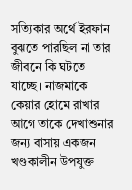সত্যিকার অর্থে ইরফান বুঝতে পারছিল না তার জীবনে কি ঘটতে যাচ্ছে। নাজমাকে কেয়ার হোমে রাখার আগে তাকে দেখাশুনার জন্য বাসায় একজন খণ্ডকালীন উপযুক্ত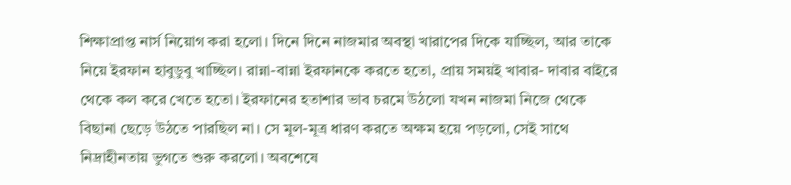শিক্ষাপ্রাপ্ত নার্স নিয়োগ করা হলো। দিনে দিনে নাজমার অবস্থা খারাপের দিকে যাচ্ছিল, আর তাকে নিয়ে ইরফান হাবুডুবু খাচ্ছিল। রান্না-বান্না ইরফানকে করতে হতো, প্রায় সময়ই খাবার- দাবার বাইরে থেকে কল করে খেতে হতো। ইরফানের হতাশার ভাব চরমে উঠলো যখন নাজমা নিজে থেকে বিছানা ছেড়ে উঠতে পারছিল না। সে মূল-মূত্র ধারণ করতে অক্ষম হয়ে পড়লো, সেই সাথে নিদ্রাহীনতায় ভুগতে শুরু করলো। অবশেষে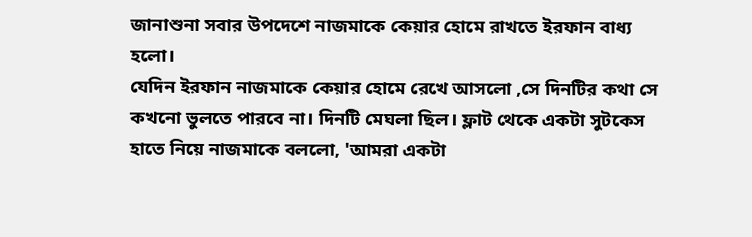জানাশুনা সবার উপদেশে নাজমাকে কেয়ার হোমে রাখতে ইরফান বাধ্য হলো।
যেদিন ইরফান নাজমাকে কেয়ার হোমে রেখে আসলো ,সে দিনটির কথা সে কখনো ভুলতে পারবে না। দিনটি মেঘলা ছিল। ফ্লাট থেকে একটা সুটকেস হাতে নিয়ে নাজমাকে বললো, 'আমরা একটা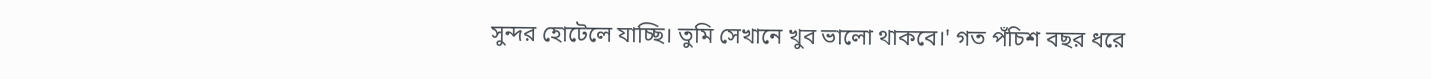সুন্দর হোটেলে যাচ্ছি। তুমি সেখানে খুব ভালো থাকবে।' গত পঁচিশ বছর ধরে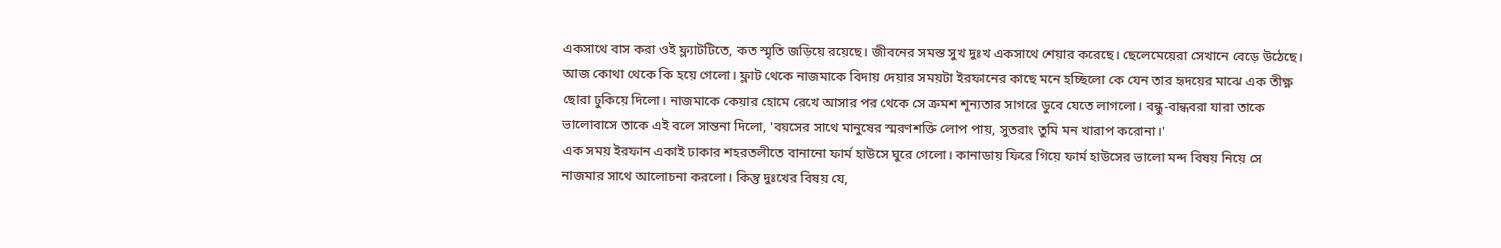একসাথে বাস করা ওই ফ্ল্যাটটিতে, কত স্মৃতি জড়িয়ে রয়েছে। জীবনের সমস্ত সুখ দুঃখ একসাথে শেয়ার করেছে। ছেলেমেয়েরা সেখানে বেড়ে উঠেছে। আজ কোথা থেকে কি হয়ে গেলো। ফ্লাট থেকে নাজমাকে বিদায় দেয়ার সময়টা ইরফানের কাছে মনে হচ্ছিলো কে যেন তার হৃদয়ের মাঝে এক তীক্ষ্ণ ছোরা ঢুকিয়ে দিলো। নাজমাকে কেয়ার হোমে রেখে আসার পর থেকে সে ক্রমশ শূন্যতার সাগরে ডুবে যেতে লাগলো। বন্ধু-বান্ধবরা যারা তাকে ভালোবাসে তাকে এই বলে সান্তনা দিলো, 'বয়সের সাথে মানুষের স্মরণশক্তি লোপ পায়, সুতরাং তুমি মন খারাপ করোনা।'
এক সময় ইরফান একাই ঢাকার শহরতলীতে বানানো ফার্ম হাউসে ঘুরে গেলো। কানাডায় ফিরে গিয়ে ফার্ম হাউসের ভালো মন্দ বিষয় নিয়ে সে নাজমার সাথে আলোচনা করলো। কিন্তু দুঃখের বিষয় যে,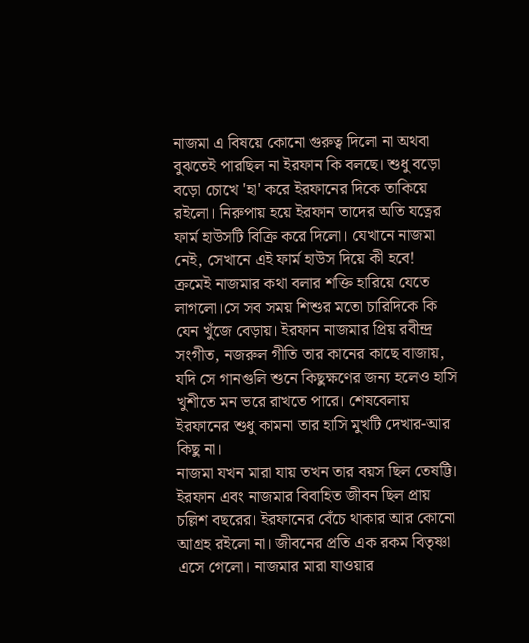নাজমা এ বিষয়ে কোনো গুরুত্ব দিলো না অথবা বুঝতেই পারছিল না ইরফান কি বলছে। শুধু বড়ো বড়ো চোখে 'হা' করে ইরফানের দিকে তাকিয়ে রইলো। নিরুপায় হয়ে ইরফান তাদের অতি যত্নের ফার্ম হাউসটি বিক্রি করে দিলো। যেখানে নাজমা নেই, সেখানে এই ফার্ম হাউস দিয়ে কী হবে!
ক্রমেই নাজমার কথা বলার শক্তি হারিয়ে যেতে লাগলো।সে সব সময় শিশুর মতো চারিদিকে কি যেন খুঁজে বেড়ায়। ইরফান নাজমার প্রিয় রবীন্দ্র সংগীত, নজরুল গীতি তার কানের কাছে বাজায়, যদি সে গানগুলি শুনে কিছুক্ষণের জন্য হলেও হাসি খুশীতে মন ভরে রাখতে পারে। শেষবেলায় ইরফানের শুধু কামনা তার হাসি মুখটি দেখার-আর কিছু না।
নাজমা যখন মারা যায় তখন তার বয়স ছিল তেষট্টি। ইরফান এবং নাজমার বিবাহিত জীবন ছিল প্রায় চল্লিশ বছরের। ইরফানের বেঁচে থাকার আর কোনো আগ্রহ রইলো না। জীবনের প্রতি এক রকম বিতৃষ্ণা এসে গেলো। নাজমার মারা যাওয়ার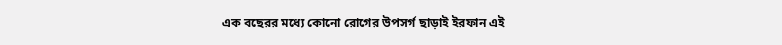এক বছেরর মধ্যে কোনো রোগের উপসর্গ ছাড়াই ইরফান এই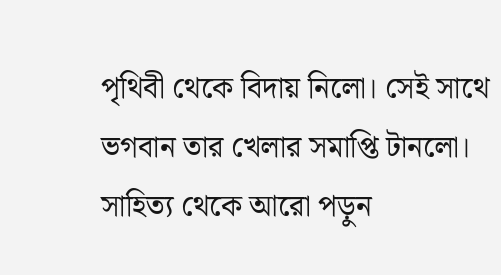পৃথিবী থেকে বিদায় নিলো। সেই সাথে ভগবান তার খেলার সমাপ্তি টানলো।
সাহিত্য থেকে আরো পড়ুন